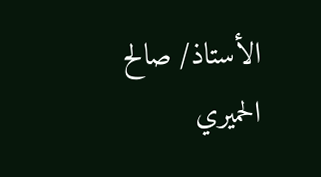الأستاذ/ صالح الحميري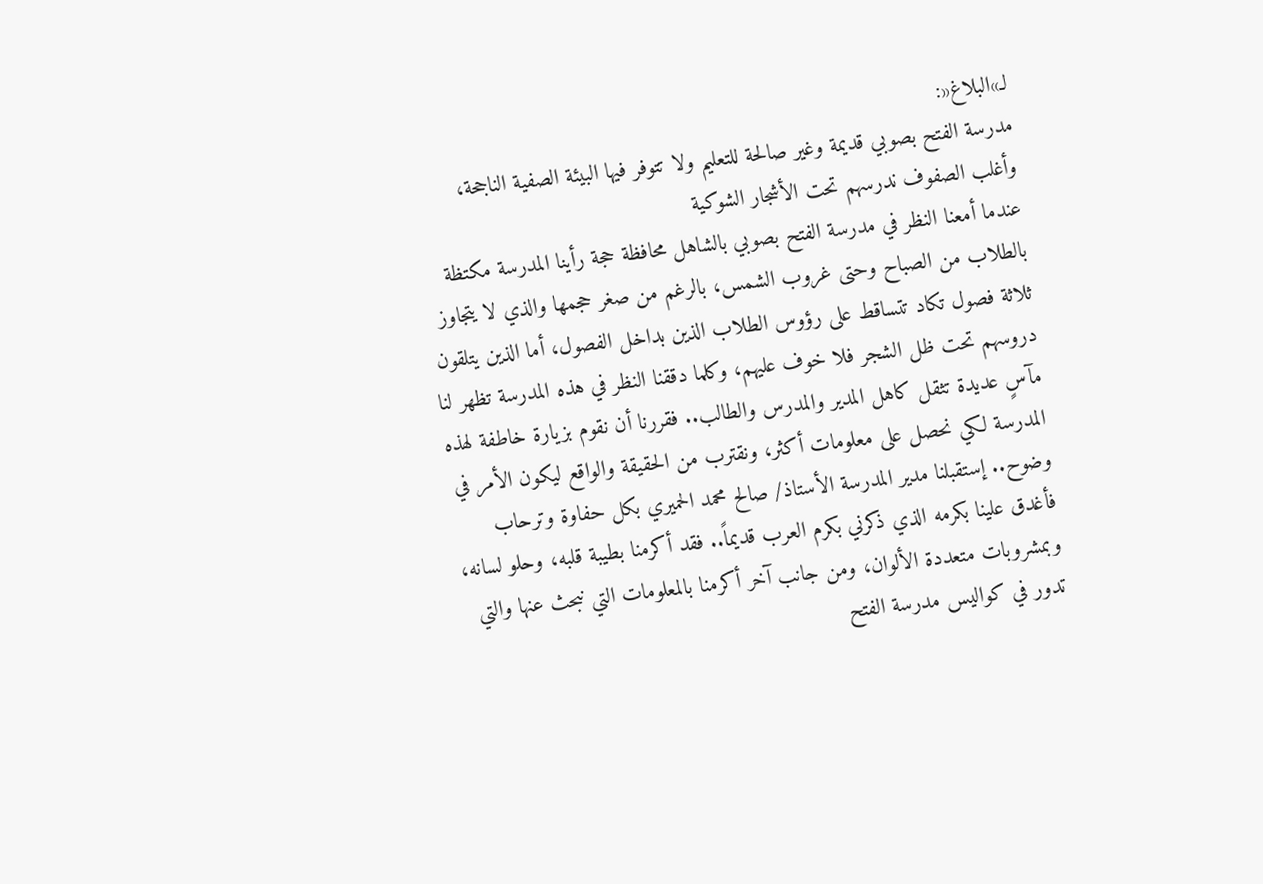لـ»البلاغ«:
مدرسة الفتح بصوبي قديمة وغير صالحة للتعليم ولا تتوفر فيها البيئة الصفية الناجحة، وأغلب الصفوف ندرسهم تحت الأشجار الشوكية
عندما أمعنا النظر في مدرسة الفتح بصوبي بالشاهل محافظة حجة رأينا المدرسة مكتظة بالطلاب من الصباح وحتى غروب الشمس، بالرغم من صغر حجمها والذي لا يتجاوز ثلاثة فصول تكاد تتساقط على رؤوس الطلاب الذين بداخل الفصول، أما الذين يتلقون دروسهم تحت ظل الشجر فلا خوف عليهم، وكلما دققنا النظر في هذه المدرسة تظهر لنا مآسٍ عديدة تثقل كاهل المدير والمدرس والطالب.. فقررنا أن نقوم بزيارة خاطفة لهذه المدرسة لكي نحصل على معلومات أكثر، ونقترب من الحقيقة والواقع ليكون الأمر في وضوح.. إستقبلنا مدير المدرسة الأستاذ/ صالح محمد الحميري بكل حفاوة وترحاب فأغدق علينا بكرمه الذي ذكرني بكرم العرب قديماً.. فقد أكرمنا بطيبة قلبه، وحلو لسانه، وبمشروبات متعددة الألوان، ومن جانب آخر أكرمنا بالمعلومات التي نبحث عنها والتي تدور في كواليس مدرسة الفتح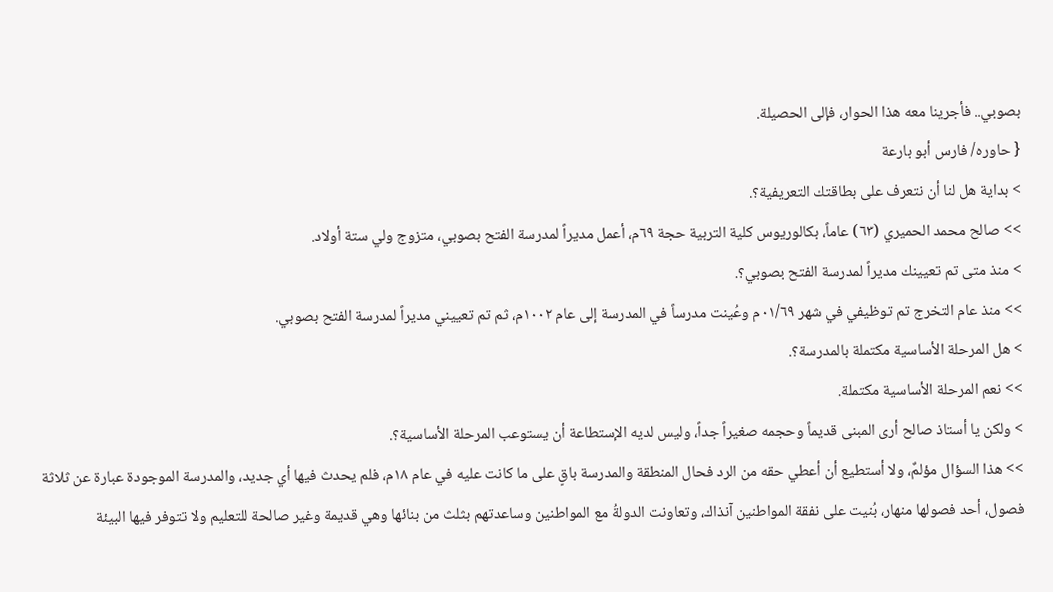بصوبي.. فأجرينا معه هذا الحوار، فإلى الحصيلة.
{ حاوره/ فارس أبو بارعة
> بداية هل لنا أن نتعرف على بطاقتك التعريفية؟.
>> صالح محمد الحميري (٦٣) عاماً، بكالوريوس كلية التربية حجة ٦٩م، أعمل مديراً لمدرسة الفتح بصوبي، متزوج ولي ستة أولاد.
> منذ متى تم تعيينك مديراً لمدرسة الفتح بصوبي؟.
>> منذ عام التخرج تم توظيفي في شهر ٠١/٦٩م وعُينت مدرساً في المدرسة إلى عام ١٠٠٢م، ثم تم تعييني مديراً لمدرسة الفتح بصوبي.
> هل المرحلة الأساسية مكتملة بالمدرسة؟.
>> نعم المرحلة الأساسية مكتملة.
> ولكن يا أستاذ صالح أرى المبنى قديماً وحجمه صغيراً جداً، وليس لديه الإستطاعة أن يستوعب المرحلة الأساسية؟.
>> هذا السؤال مؤلمٌ، ولا أستطيع أن أعطي حقه من الرد فحال المنطقة والمدرسة باقٍ على ما كانت عليه في عام ١٨م، فلم يحدث فيها أي جديد، والمدرسة الموجودة عبارة عن ثلاثة فصول، أحد فصولها منهار، بُنيت على نفقة المواطنين آنذاك، وتعاونت الدولةُ مع المواطنين وساعدتهم بثلث من بنائها وهي قديمة وغير صالحة للتعليم ولا تتوفر فيها البيئة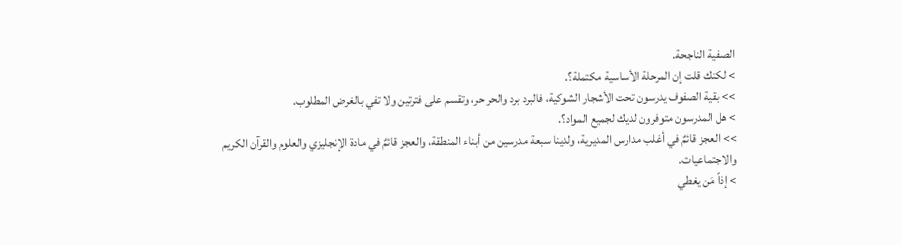الصفية الناجحة.
> لكنك قلت إن المرحلة الأساسية مكتملة؟.
>> بقية الصفوف يدرسون تحت الأشجار الشوكية، فالبرد برد والحر حر، وتقسم على فترتين ولا تفي بالغرض المطلوب.
> هل المدرسون متوفرون لديك لجميع المواد؟.
>> العجز قائمٌ في أغلب مدارس المديرية، ولدينا سبعة مدرسين من أبناء المنطقة، والعجز قائمٌ في مادة الإنجليزي والعلوم والقرآن الكريم والاجتماعيات.
> إذاً مَن يغطي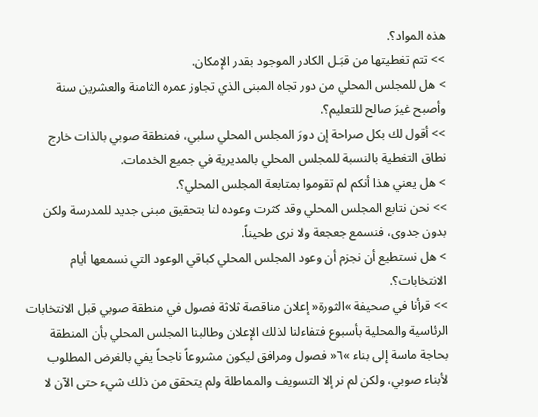هذه المواد؟.
>> تتم تغطيتها من قبَـل الكادر الموجود بقدر الإمكان.
> هل للمجلس المحلي من دور تجاه المبنى الذي تجاوز عمره الثامنة والعشرين سنة وأصبح غيرَ صالح للتعليم؟.
>> أقول لك بكل صراحة إن دورَ المجلس المحلي سلبي، فمنطقة صوبي بالذات خارج نطاق التغطية بالنسبة للمجلس المحلي بالمديرية في جميع الخدمات.
> هل يعني هذا أنكم لم تقوموا بمتابعة المجلس المحلي؟.
>> نحن نتابع المجلس المحلي وقد كثرت وعوده لنا بتحقيق مبنى جديد للمدرسة ولكن بدون جدوى، فنسمع جعجعة ولا نرى طحيناً.
> هل نستطيع أن نجزم أن وعود المجلس المحلي كباقي الوعود التي نسمعها أيام الانتخابات؟.
>> قرأنا في صحيفة »الثورة« إعلان مناقصة ثلاثة فصول في منطقة صوبي قبل الانتخابات الرئاسية والمحلية بأسبوع فتفاءلنا لذلك الإعلان وطالبنا المجلس المحلي بأن المنطقة بحاجة ماسة إلى بناء »٦« فصول ومرافق ليكون مشروعاً ناجحاً يفي بالغرض المطلوب لأبناء صوبي، ولكن لم نر إلا التسويف والمماطلة ولم يتحقق من ذلك شيء حتى الآن لا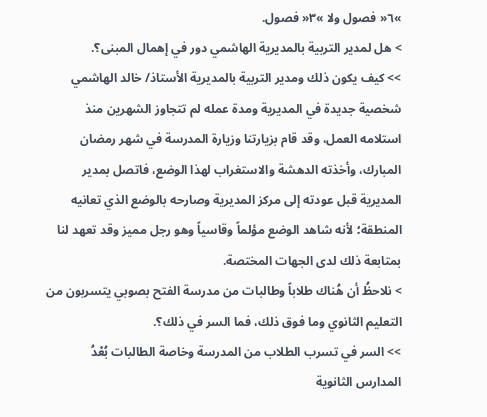»٦« فصول ولا »٣« فصول.
> هل لمدير التربية بالمديرية الهاشمي دور في إهمال المبنى؟.
>> كيف يكون ذلك ومدير التربية بالمديرية الأستاذ/ خالد الهاشمي شخصية جديدة في المديرية ومدة عمله لم تتجاوز الشهرين منذ استلامه العمل، وقد قام بزيارتنا وزيارة المدرسة في شهر رمضان المبارك، وأخذته الدهشة والاستغراب لهذا الوضع، فاتصل بمدير المديرية قبل عودته إلى مركز المديرية وصارحه بالوضع الذي تعانيه المنطقة؛ لأنه شاهد الوضع مؤلماً وقاسياً وهو رجل مميز وقد تعهد لنا بمتابعة ذلك لدى الجهات المختصة.
> نلاحظُ أن هُناك طلاباً وطالبات من مدرسة الفتح بصوبي يتسربون من التعليم الثانوي وما فوق ذلك، فما السر في ذلك؟.
>> السر في تسرب الطلاب من المدرسة وخاصة الطالبات بُعْدُ المدارس الثانوية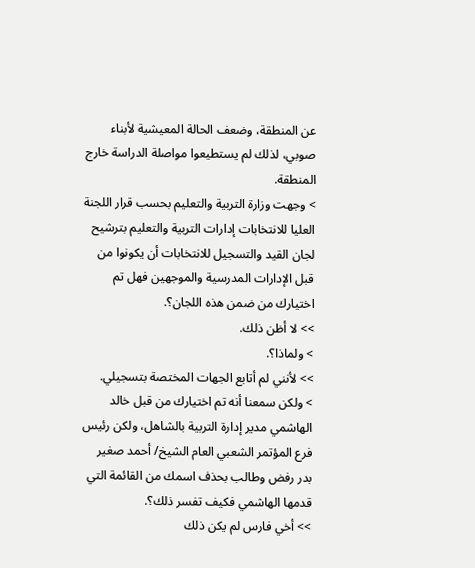عن المنطقة، وضعف الحالة المعيشية لأبناء صوبي، لذلك لم يستطيعوا مواصلة الدراسة خارج المنطقة.
> وجهت وزارة التربية والتعليم بحسب قرار اللجنة العليا للانتخابات إدارات التربية والتعليم بترشيح لجان القيد والتسجيل للانتخابات أن يكونوا من قبل الإدارات المدرسية والموجهين فهل تم اختيارك من ضمن هذه اللجان؟.
>> لا أظن ذلك.
> ولماذا؟.
>> لأنني لم أتابع الجهات المختصة بتسجيلي.
> ولكن سمعنا أنه تم اختيارك من قبل خالد الهاشمي مدير إدارة التربية بالشاهل، ولكن رئيس فرع المؤتمر الشعبي العام الشيخ/ أحمد صغير بدر رفض وطالب بحذف اسمك من القائمة التي قدمها الهاشمي فكيف تفسر ذلك؟.
>> أخي فارس لم يكن ذلك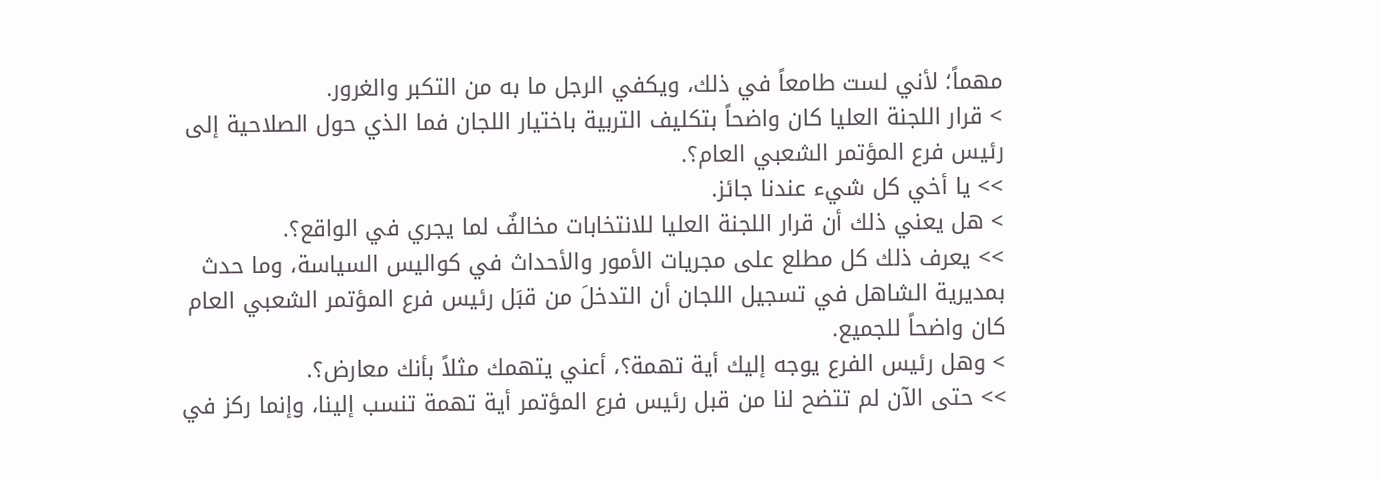مهماً؛ لأني لست طامعاً في ذلك، ويكفي الرجل ما به من التكبر والغرور.
> قرار اللجنة العليا كان واضحاً بتكليف التربية باختيار اللجان فما الذي حول الصلاحية إلى رئيس فرع المؤتمر الشعبي العام؟.
>> يا أخي كل شيء عندنا جائز.
> هل يعني ذلك أن قرار اللجنة العليا للانتخابات مخالفٌ لما يجري في الواقع؟.
>> يعرف ذلك كل مطلع على مجريات الأمور والأحداث في كواليس السياسة، وما حدث بمديرية الشاهل في تسجيل اللجان أن التدخلَ من قبَل رئيس فرع المؤتمر الشعبي العام كان واضحاً للجميع.
> وهل رئيس الفرع يوجه إليك أية تهمة؟، أعني يتهمك مثلاً بأنك معارض؟.
>> حتى الآن لم تتضح لنا من قبل رئيس فرع المؤتمر أية تهمة تنسب إلينا، وإنما ركز في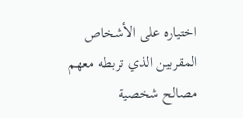اختياره على الأشخاص المقربين الذي تربطه معهم مصالح شخصية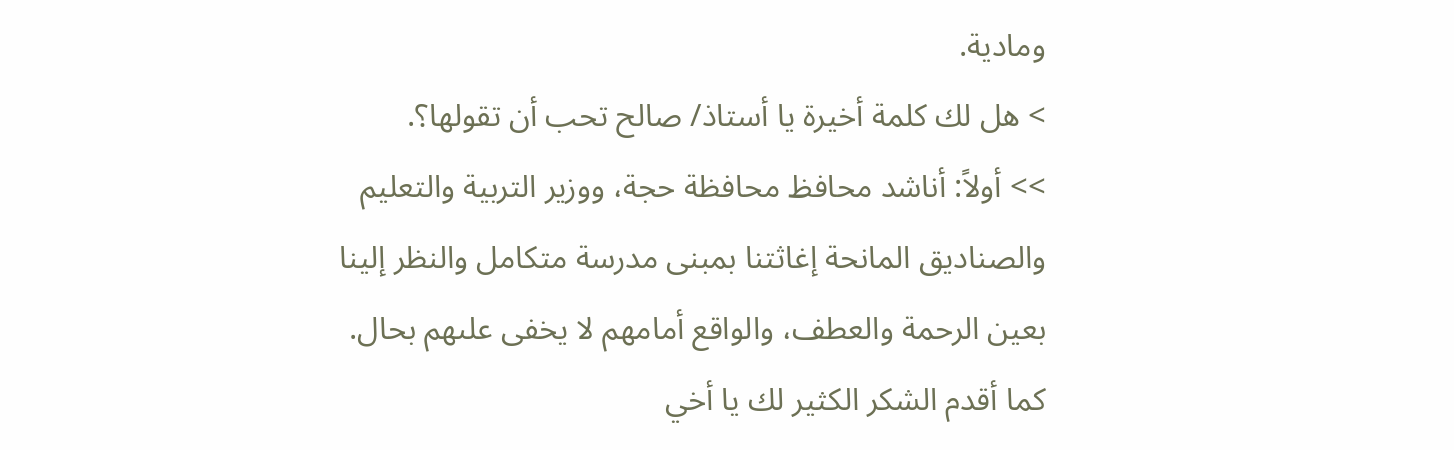ومادية.
> هل لك كلمة أخيرة يا أستاذ/ صالح تحب أن تقولها؟.
>> أولاً: أناشد محافظ محافظة حجة، ووزير التربية والتعليم والصناديق المانحة إغاثتنا بمبنى مدرسة متكامل والنظر إلينا بعين الرحمة والعطف، والواقع أمامهم لا يخفى علىهم بحال.
كما أقدم الشكر الكثير لك يا أخي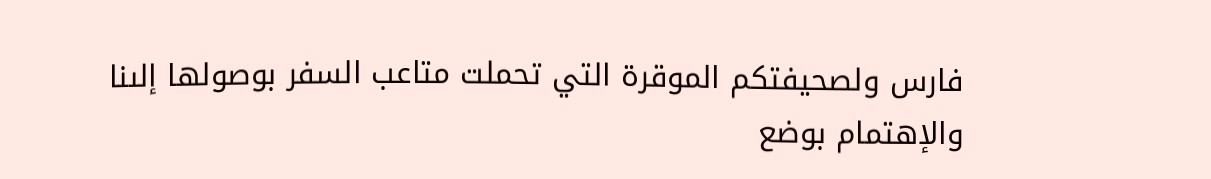فارس ولصحيفتكم الموقرة التي تحملت متاعب السفر بوصولها إلىنا والإهتمام بوضع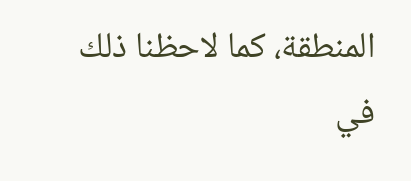المنطقة، كما لاحظنا ذلك في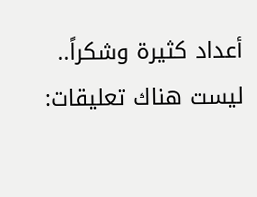أعداد كثيرة وشكراً..
ليست هناك تعليقات: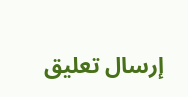إرسال تعليق